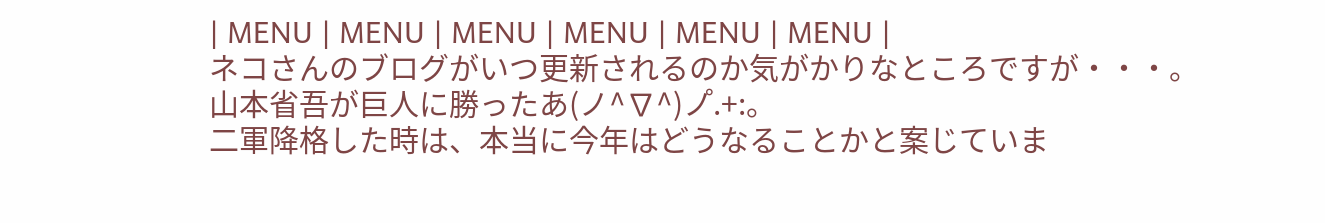| MENU | MENU | MENU | MENU | MENU | MENU |
ネコさんのブログがいつ更新されるのか気がかりなところですが・・・。
山本省吾が巨人に勝ったあ(ノ^∇^)ノ゚.+:。
二軍降格した時は、本当に今年はどうなることかと案じていま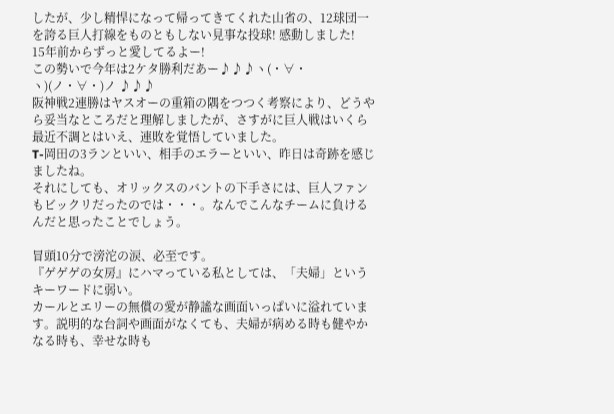したが、少し精悍になって帰ってきてくれた山省の、12球団一を誇る巨人打線をものともしない見事な投球! 感動しました!
15年前からずっと愛してるよー!
この勢いで今年は2ケタ勝利だあー♪♪♪ヽ(・∀・ヽ)(ノ・∀・)ノ ♪♪♪
阪神戦2連勝はヤスオーの重箱の隅をつつく考察により、どうやら妥当なところだと理解しましたが、さすがに巨人戦はいくら最近不調とはいえ、連敗を覚悟していました。
T-岡田の3ランといい、相手のエラーといい、昨日は奇跡を感じましたね。
それにしても、オリックスのバントの下手さには、巨人ファンもビックリだったのでは・・・。なんでこんなチームに負けるんだと思ったことでしょう。

冒頭10分で滂沱の涙、必至です。
『ゲゲゲの女房』にハマっている私としては、「夫婦」というキーワードに弱い。
カールとエリーの無償の愛が静謐な画面いっぱいに溢れています。説明的な台詞や画面がなくても、夫婦が病める時も健やかなる時も、幸せな時も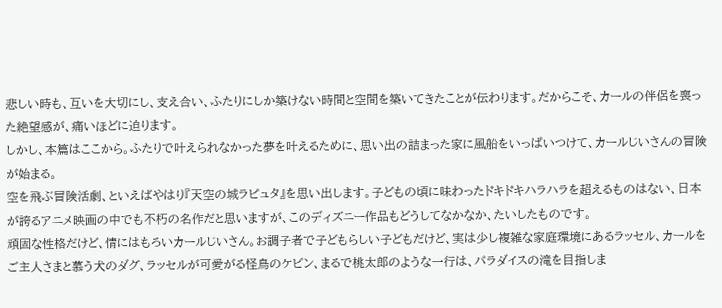悲しい時も、互いを大切にし、支え合い、ふたりにしか築けない時間と空間を築いてきたことが伝わります。だからこそ、カールの伴侶を喪った絶望感が、痛いほどに迫ります。
しかし、本篇はここから。ふたりで叶えられなかった夢を叶えるために、思い出の詰まった家に風船をいっぱいつけて、カールじいさんの冒険が始まる。
空を飛ぶ冒険活劇、といえばやはり『天空の城ラピュタ』を思い出します。子どもの頃に味わったドキドキハラハラを超えるものはない、日本が誇るアニメ映画の中でも不朽の名作だと思いますが、このディズニー作品もどうしてなかなか、たいしたものです。
頑固な性格だけど、情にはもろいカールじいさん。お調子者で子どもらしい子どもだけど、実は少し複雑な家庭環境にあるラッセル、カールをご主人さまと慕う犬のダグ、ラッセルが可愛がる怪鳥のケビン、まるで桃太郎のような一行は、パラダイスの滝を目指しま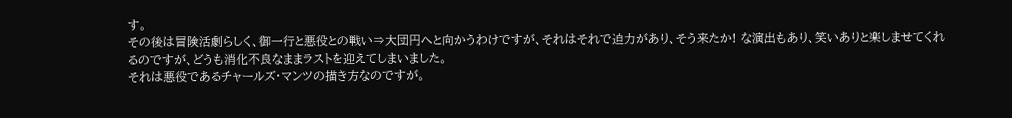す。
その後は冒険活劇らしく、御一行と悪役との戦い⇒大団円へと向かうわけですが、それはそれで迫力があり、そう来たか! な演出もあり、笑いありと楽しませてくれるのですが、どうも消化不良なままラストを迎えてしまいました。
それは悪役であるチャールズ・マンツの描き方なのですが。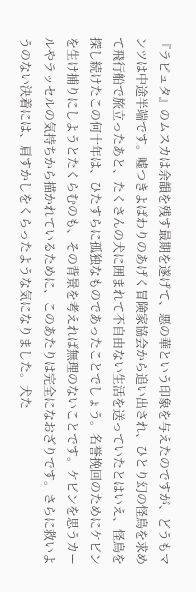『ラピュタ』のムスカは余韻を残す最期を遂げて、悪の華という印象を与えたのですが、どうもマンツは中途半端です。嘘つきよばわりのあげく冒険家協会から追い出され、ひとり幻の怪鳥を求めて飛行船で旅立ったあと、たくさんの犬に囲まれて不自由ない生活を送っていたとはいえ、怪鳥を探し続けたこの何十年は、ひたすらに孤独なものであったことでしょう。名誉挽回のためにケビンを生け捕りにしようとたくらむのも、その背景を考えれば無理のないことです。ケビンを思うカールやラッセルの気持ちから描かれているために、このあたりは完全になおざりです。さらに救いようのない決着には、肩すかしをくらったような気になりました。犬た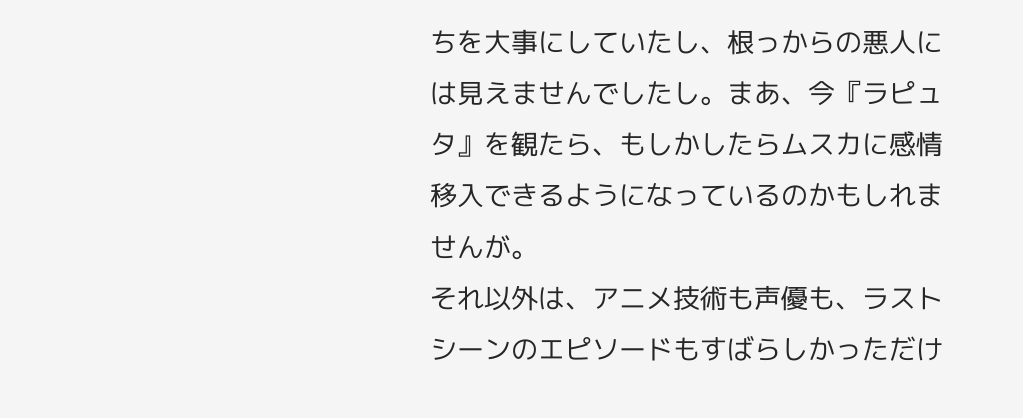ちを大事にしていたし、根っからの悪人には見えませんでしたし。まあ、今『ラピュタ』を観たら、もしかしたらムスカに感情移入できるようになっているのかもしれませんが。
それ以外は、アニメ技術も声優も、ラストシーンのエピソードもすばらしかっただけ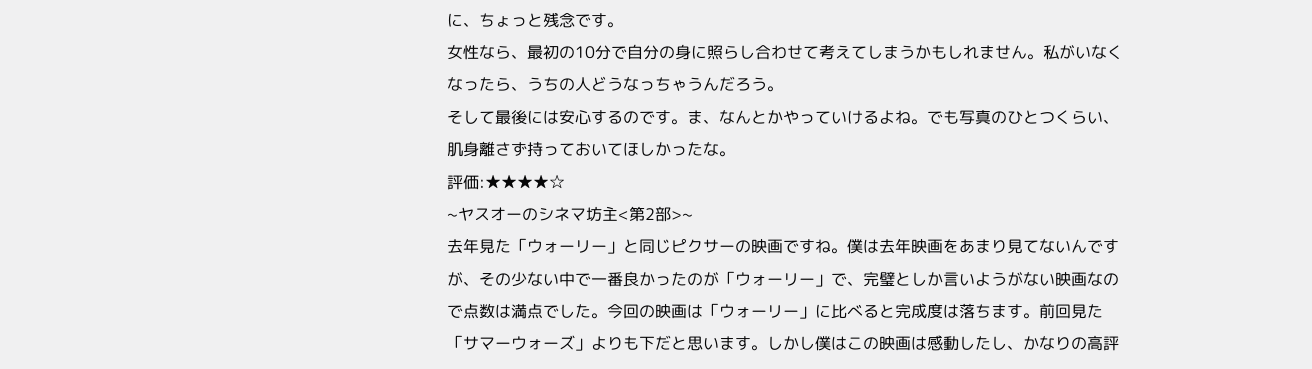に、ちょっと残念です。
女性なら、最初の10分で自分の身に照らし合わせて考えてしまうかもしれません。私がいなくなったら、うちの人どうなっちゃうんだろう。
そして最後には安心するのです。ま、なんとかやっていけるよね。でも写真のひとつくらい、肌身離さず持っておいてほしかったな。
評価:★★★★☆
~ヤスオーのシネマ坊主<第2部>~
去年見た「ウォーリー」と同じピクサーの映画ですね。僕は去年映画をあまり見てないんですが、その少ない中で一番良かったのが「ウォーリー」で、完璧としか言いようがない映画なので点数は満点でした。今回の映画は「ウォーリー」に比べると完成度は落ちます。前回見た「サマーウォーズ」よりも下だと思います。しかし僕はこの映画は感動したし、かなりの高評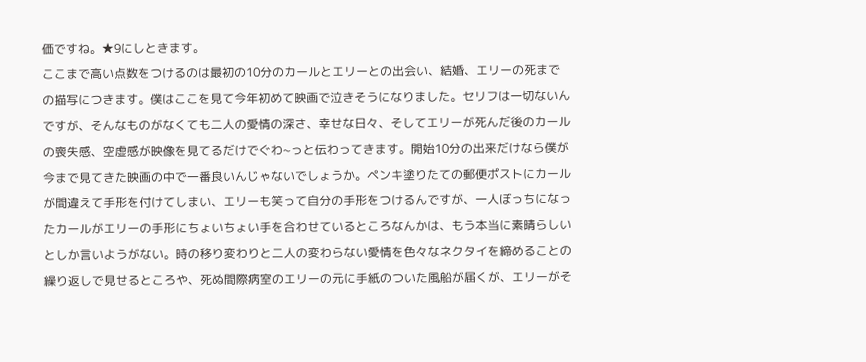価ですね。★9にしときます。
ここまで高い点数をつけるのは最初の10分のカールとエリーとの出会い、結婚、エリーの死までの描写につきます。僕はここを見て今年初めて映画で泣きそうになりました。セリフは一切ないんですが、そんなものがなくても二人の愛情の深さ、幸せな日々、そしてエリーが死んだ後のカールの喪失感、空虚感が映像を見てるだけでぐわ~っと伝わってきます。開始10分の出来だけなら僕が今まで見てきた映画の中で一番良いんじゃないでしょうか。ペンキ塗りたての郵便ポストにカールが間違えて手形を付けてしまい、エリーも笑って自分の手形をつけるんですが、一人ぼっちになったカールがエリーの手形にちょいちょい手を合わせているところなんかは、もう本当に素晴らしいとしか言いようがない。時の移り変わりと二人の変わらない愛情を色々なネクタイを締めることの繰り返しで見せるところや、死ぬ間際病室のエリーの元に手紙のついた風船が届くが、エリーがそ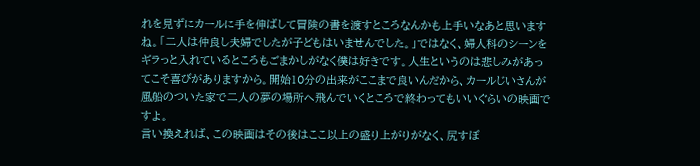れを見ずにカールに手を伸ばして冒険の書を渡すところなんかも上手いなあと思いますね。「二人は仲良し夫婦でしたが子どもはいませんでした。」ではなく、婦人科のシーンをギラっと入れているところもごまかしがなく僕は好きです。人生というのは悲しみがあってこそ喜びがありますから。開始10分の出来がここまで良いんだから、カールじいさんが風船のついた家で二人の夢の場所へ飛んでいくところで終わってもいいぐらいの映画ですよ。
言い換えれば、この映画はその後はここ以上の盛り上がりがなく、尻すぼ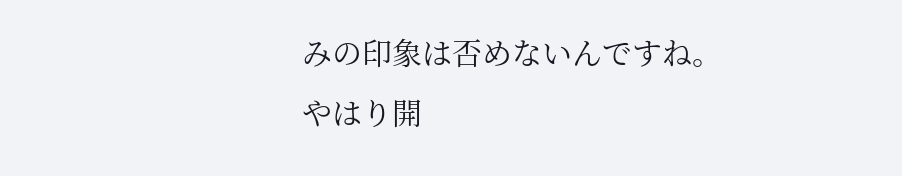みの印象は否めないんですね。やはり開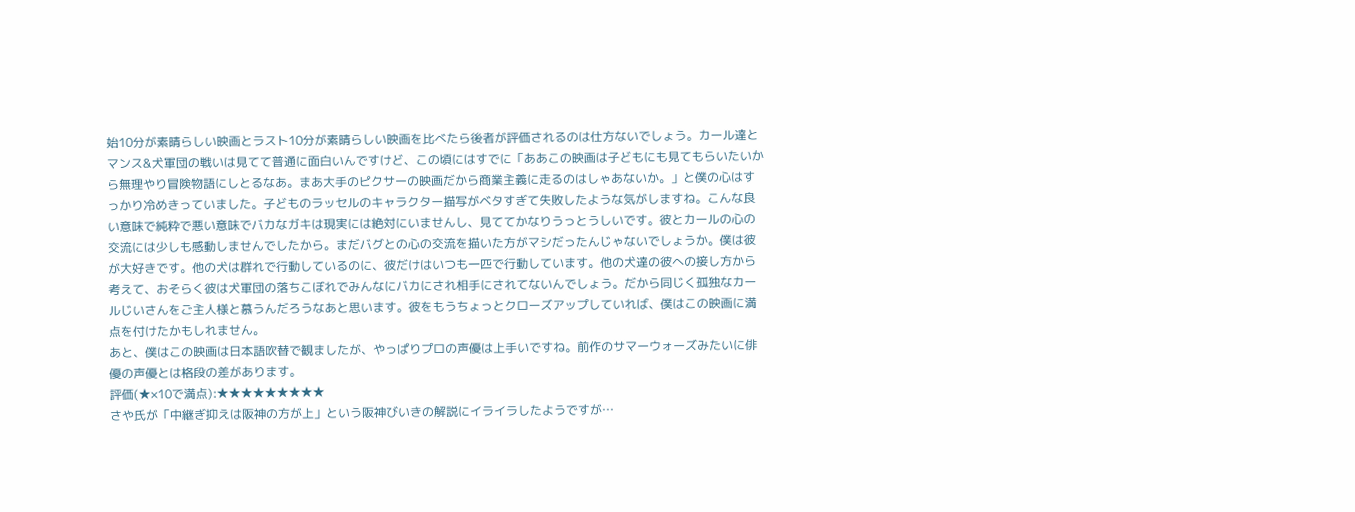始10分が素晴らしい映画とラスト10分が素晴らしい映画を比べたら後者が評価されるのは仕方ないでしょう。カール達とマンス&犬軍団の戦いは見てて普通に面白いんですけど、この頃にはすでに「ああこの映画は子どもにも見てもらいたいから無理やり冒険物語にしとるなあ。まあ大手のピクサーの映画だから商業主義に走るのはしゃあないか。」と僕の心はすっかり冷めきっていました。子どものラッセルのキャラクター描写がベタすぎて失敗したような気がしますね。こんな良い意味で純粋で悪い意味でバカなガキは現実には絶対にいませんし、見ててかなりうっとうしいです。彼とカールの心の交流には少しも感動しませんでしたから。まだバグとの心の交流を描いた方がマシだったんじゃないでしょうか。僕は彼が大好きです。他の犬は群れで行動しているのに、彼だけはいつも一匹で行動しています。他の犬達の彼への接し方から考えて、おそらく彼は犬軍団の落ちこぼれでみんなにバカにされ相手にされてないんでしょう。だから同じく孤独なカールじいさんをご主人様と慕うんだろうなあと思います。彼をもうちょっとクローズアップしていれば、僕はこの映画に満点を付けたかもしれません。
あと、僕はこの映画は日本語吹替で観ましたが、やっぱりプロの声優は上手いですね。前作のサマーウォーズみたいに俳優の声優とは格段の差があります。
評価(★×10で満点):★★★★★★★★★
さや氏が「中継ぎ抑えは阪神の方が上」という阪神びいきの解説にイライラしたようですが…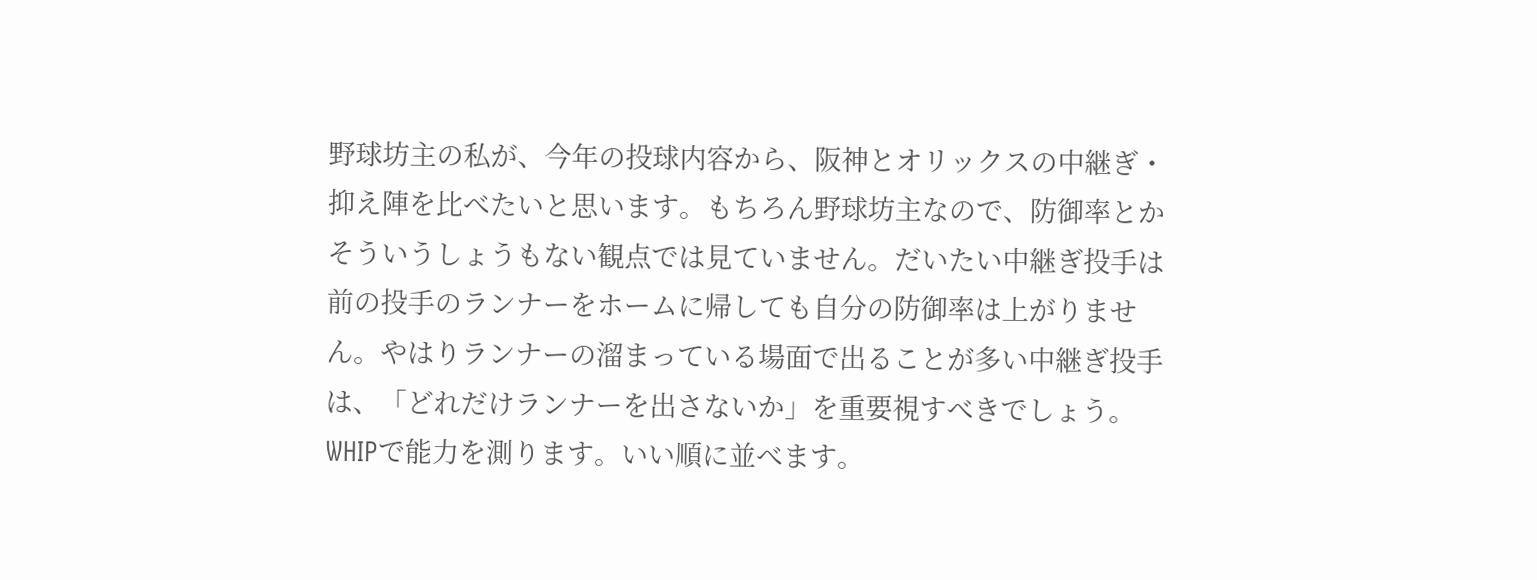野球坊主の私が、今年の投球内容から、阪神とオリックスの中継ぎ・抑え陣を比べたいと思います。もちろん野球坊主なので、防御率とかそういうしょうもない観点では見ていません。だいたい中継ぎ投手は前の投手のランナーをホームに帰しても自分の防御率は上がりません。やはりランナーの溜まっている場面で出ることが多い中継ぎ投手は、「どれだけランナーを出さないか」を重要視すべきでしょう。WHIPで能力を測ります。いい順に並べます。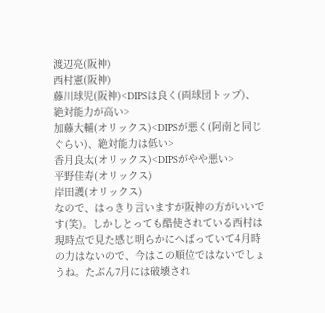渡辺亮(阪神)
西村憲(阪神)
藤川球児(阪神)<DIPSは良く(両球団トップ)、絶対能力が高い>
加藤大輔(オリックス)<DIPSが悪く(阿南と同じぐらい)、絶対能力は低い>
香月良太(オリックス)<DIPSがやや悪い>
平野佳寿(オリックス)
岸田護(オリックス)
なので、はっきり言いますが阪神の方がいいです(笑)。しかしとっても酷使されている西村は現時点で見た感じ明らかにへばっていて4月時の力はないので、今はこの順位ではないでしょうね。たぶん7月には破壊され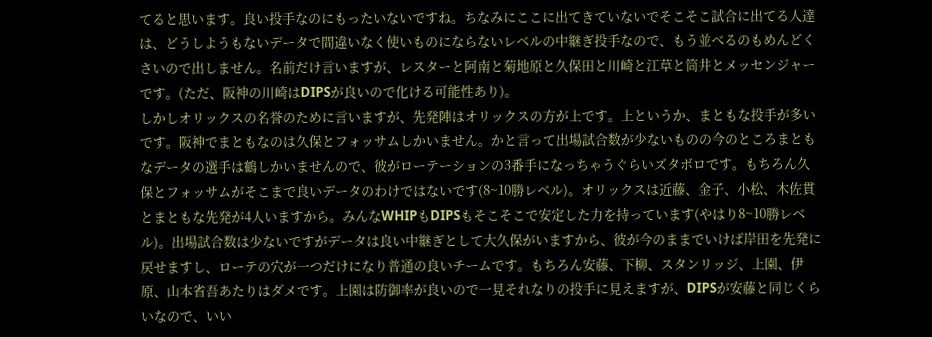てると思います。良い投手なのにもったいないですね。ちなみにここに出てきていないでそこそこ試合に出てる人達は、どうしようもないデータで間違いなく使いものにならないレベルの中継ぎ投手なので、もう並べるのもめんどくさいので出しません。名前だけ言いますが、レスターと阿南と菊地原と久保田と川崎と江草と筒井とメッセンジャーです。(ただ、阪神の川崎はDIPSが良いので化ける可能性あり)。
しかしオリックスの名誉のために言いますが、先発陣はオリックスの方が上です。上というか、まともな投手が多いです。阪神でまともなのは久保とフォッサムしかいません。かと言って出場試合数が少ないものの今のところまともなデータの選手は鶴しかいませんので、彼がローテーションの3番手になっちゃうぐらいズタボロです。もちろん久保とフォッサムがそこまで良いデータのわけではないです(8~10勝レベル)。オリックスは近藤、金子、小松、木佐貫とまともな先発が4人いますから。みんなWHIPもDIPSもそこそこで安定した力を持っています(やはり8~10勝レベル)。出場試合数は少ないですがデータは良い中継ぎとして大久保がいますから、彼が今のままでいけば岸田を先発に戻せますし、ローテの穴が一つだけになり普通の良いチームです。もちろん安藤、下柳、スタンリッジ、上園、伊原、山本省吾あたりはダメです。上園は防御率が良いので一見それなりの投手に見えますが、DIPSが安藤と同じくらいなので、いい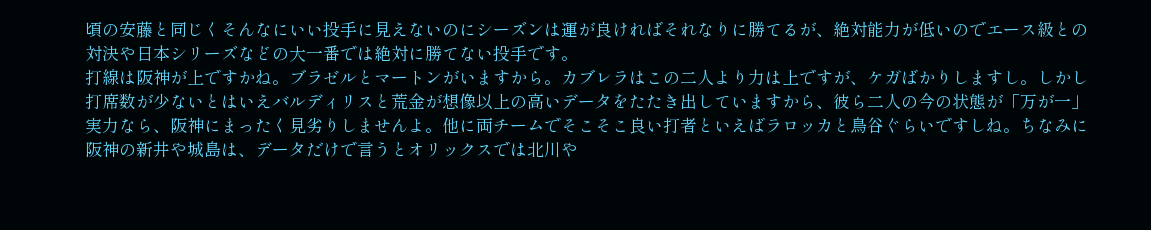頃の安藤と同じくそんなにいい投手に見えないのにシーズンは運が良ければそれなりに勝てるが、絶対能力が低いのでエース級との対決や日本シリーズなどの大一番では絶対に勝てない投手です。
打線は阪神が上ですかね。ブラゼルとマートンがいますから。カブレラはこの二人より力は上ですが、ケガばかりしますし。しかし打席数が少ないとはいえバルディリスと荒金が想像以上の高いデータをたたき出していますから、彼ら二人の今の状態が「万が一」実力なら、阪神にまったく見劣りしませんよ。他に両チームでそこそこ良い打者といえばラロッカと鳥谷ぐらいですしね。ちなみに阪神の新井や城島は、データだけで言うとオリックスでは北川や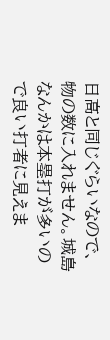日高と同じぐらいなので、物の数に入れません。城島なんかは本塁打が多いので良い打者に見えま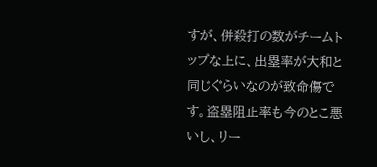すが、併殺打の数がチームトップな上に、出塁率が大和と同じぐらいなのが致命傷です。盗塁阻止率も今のとこ悪いし、リー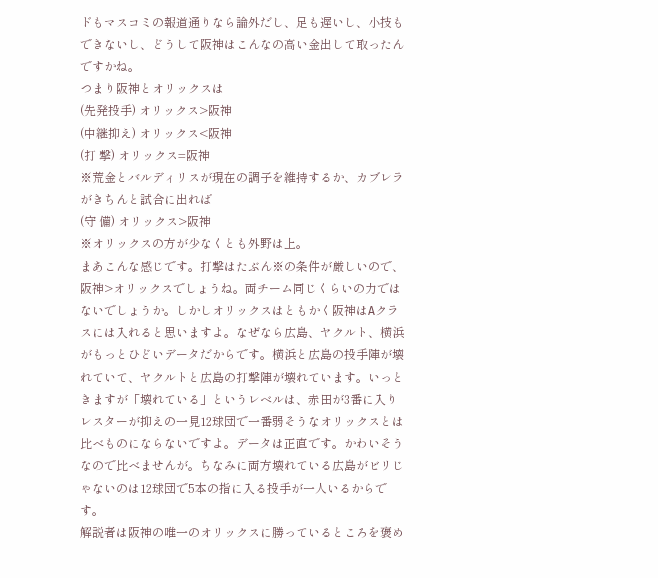ドもマスコミの報道通りなら論外だし、足も遅いし、小技もできないし、どうして阪神はこんなの高い金出して取ったんですかね。
つまり阪神とオリックスは
(先発投手) オリックス>阪神
(中継抑え) オリックス<阪神
(打 撃) オリックス=阪神
※荒金とバルディリスが現在の調子を維持するか、カブレラがきちんと試合に出れば
(守 備) オリックス>阪神
※オリックスの方が少なくとも外野は上。
まあこんな感じです。打撃はたぶん※の条件が厳しいので、阪神>オリックスでしょうね。両チーム同じくらいの力ではないでしょうか。しかしオリックスはともかく阪神はAクラスには入れると思いますよ。なぜなら広島、ヤクルト、横浜がもっとひどいデータだからです。横浜と広島の投手陣が壊れていて、ヤクルトと広島の打撃陣が壊れています。いっときますが「壊れている」というレベルは、赤田が3番に入りレスターが抑えの一見12球団で一番弱そうなオリックスとは比べものにならないですよ。データは正直です。かわいそうなので比べませんが。ちなみに両方壊れている広島がビリじゃないのは12球団で5本の指に入る投手が一人いるからです。
解説者は阪神の唯一のオリックスに勝っているところを褒め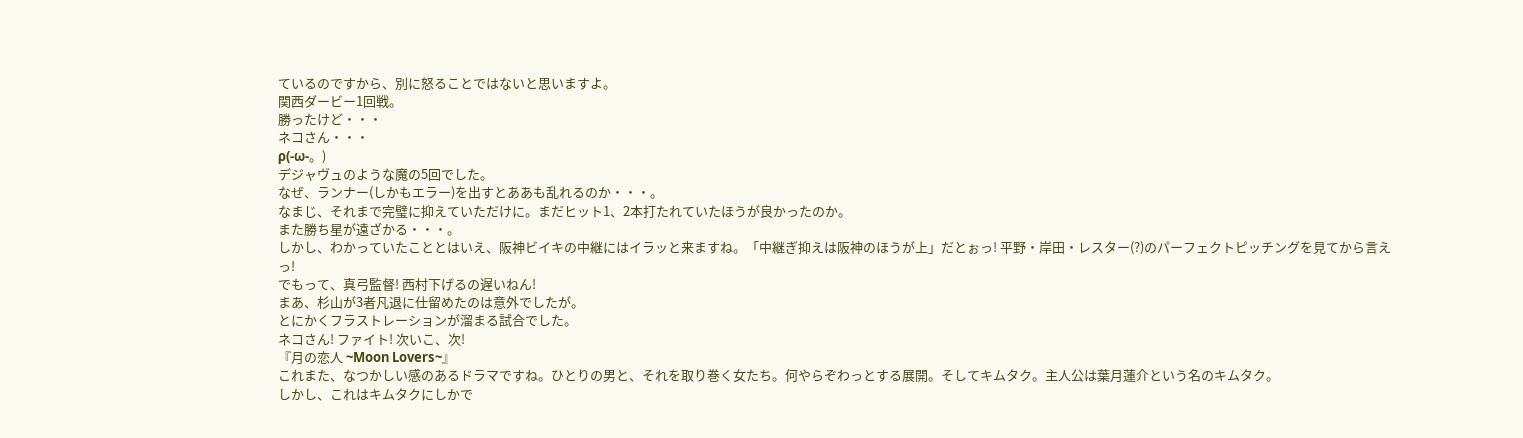ているのですから、別に怒ることではないと思いますよ。
関西ダービー1回戦。
勝ったけど・・・
ネコさん・・・
ρ(-ω-。)
デジャヴュのような魔の5回でした。
なぜ、ランナー(しかもエラー)を出すとああも乱れるのか・・・。
なまじ、それまで完璧に抑えていただけに。まだヒット1、2本打たれていたほうが良かったのか。
また勝ち星が遠ざかる・・・。
しかし、わかっていたこととはいえ、阪神ビイキの中継にはイラッと来ますね。「中継ぎ抑えは阪神のほうが上」だとぉっ! 平野・岸田・レスター(?)のパーフェクトピッチングを見てから言えっ!
でもって、真弓監督! 西村下げるの遅いねん!
まあ、杉山が3者凡退に仕留めたのは意外でしたが。
とにかくフラストレーションが溜まる試合でした。
ネコさん! ファイト! 次いこ、次!
『月の恋人 ~Moon Lovers~』
これまた、なつかしい感のあるドラマですね。ひとりの男と、それを取り巻く女たち。何やらぞわっとする展開。そしてキムタク。主人公は葉月蓮介という名のキムタク。
しかし、これはキムタクにしかで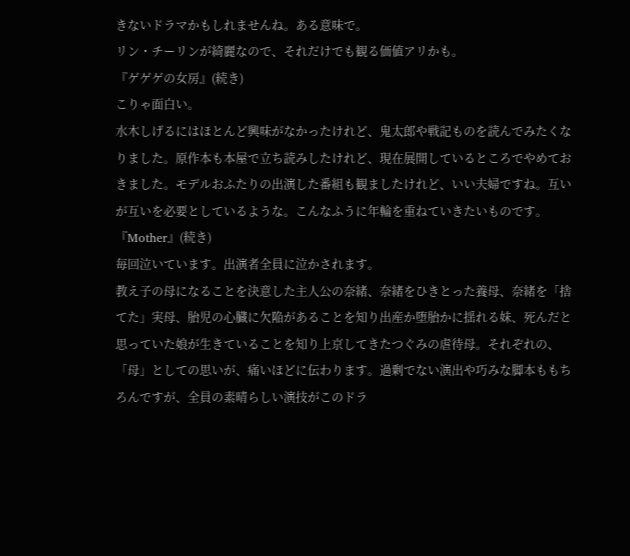きないドラマかもしれませんね。ある意味で。
リン・チーリンが綺麗なので、それだけでも観る価値アリかも。
『ゲゲゲの女房』(続き)
こりゃ面白い。
水木しげるにはほとんど興味がなかったけれど、鬼太郎や戦記ものを読んでみたくなりました。原作本も本屋で立ち読みしたけれど、現在展開しているところでやめておきました。モデルおふたりの出演した番組も観ましたけれど、いい夫婦ですね。互いが互いを必要としているような。こんなふうに年輪を重ねていきたいものです。
『Mother』(続き)
毎回泣いています。出演者全員に泣かされます。
教え子の母になることを決意した主人公の奈緒、奈緒をひきとった養母、奈緒を「捨てた」実母、胎児の心臓に欠陥があることを知り出産か堕胎かに揺れる妹、死んだと思っていた娘が生きていることを知り上京してきたつぐみの虐待母。それぞれの、「母」としての思いが、痛いほどに伝わります。過剰でない演出や巧みな脚本ももちろんですが、全員の素晴らしい演技がこのドラ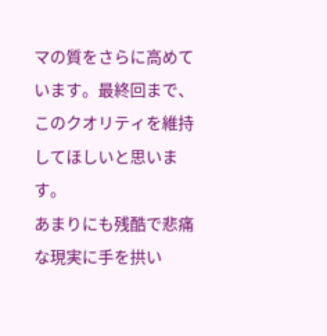マの質をさらに高めています。最終回まで、このクオリティを維持してほしいと思います。
あまりにも残酷で悲痛な現実に手を拱い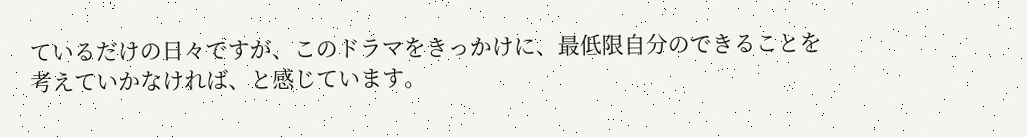ているだけの日々ですが、このドラマをきっかけに、最低限自分のできることを考えていかなければ、と感じています。